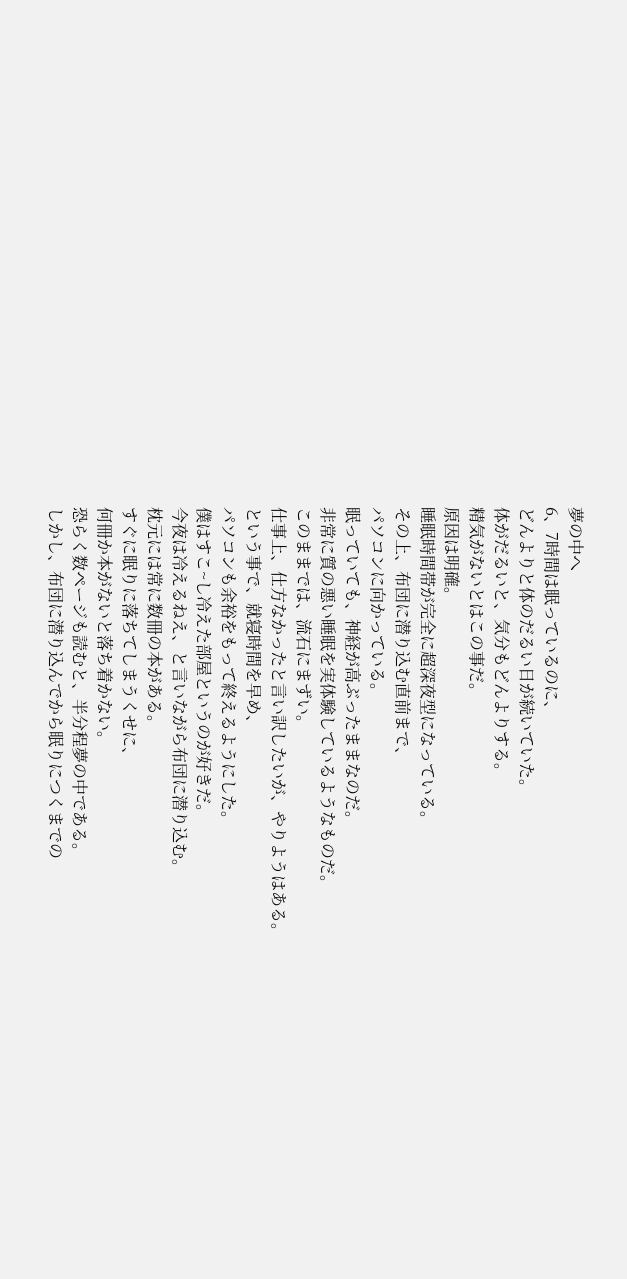夢の中へ
6、7時間は眠っているのに、
どんよりと体のだるい日が続いていた。
体がだるいと、気分もどんよりする。
精気がないとはこの事だ。
原因は明確。
睡眠時間帯が完全に超深夜型になっている。
その上、布団に潜り込む直前まで、
パソコンに向かっている。
眠っていても、神経が高ぶったままなのだ。
非常に質の悪い睡眠を実体験しているようなものだ。
このままでは、流石にまずい。
仕事上、仕方なかったと言い訳したいが、やりようはある。
という事で、就寝時間を早め、
パソコンも余裕をもって終えるようにした。
僕はすこ~し冷えた部屋というのが好きだ。
今夜は冷えるねえ、と言いながら布団に潜り込む。
枕元には常に数冊の本がある。
すぐに眠りに落ちてしまうくせに、
何冊か本がないと落ち着かない。
恐らく数ページも読むと、半分程夢の中である。
しかし、布団に潜り込んでから眠りにつくまでの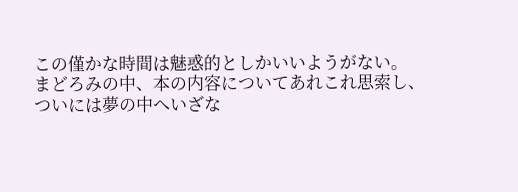この僅かな時間は魅惑的としかいいようがない。
まどろみの中、本の内容についてあれこれ思索し、
ついには夢の中へいざな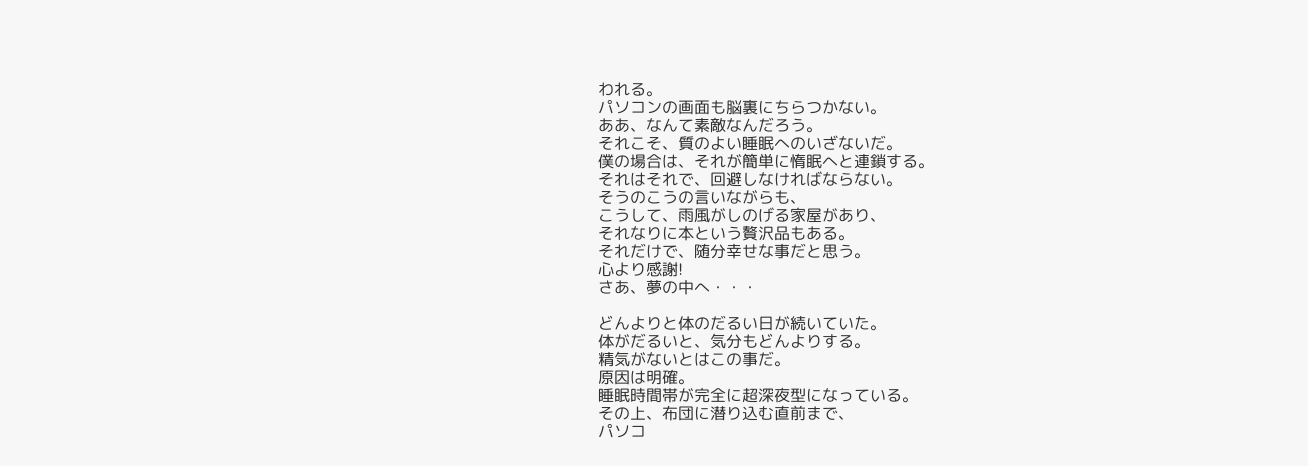われる。
パソコンの画面も脳裏にちらつかない。
ああ、なんて素敵なんだろう。
それこそ、質のよい睡眠へのいざないだ。
僕の場合は、それが簡単に惰眠へと連鎖する。
それはそれで、回避しなければならない。
そうのこうの言いながらも、
こうして、雨風がしのげる家屋があり、
それなりに本という贅沢品もある。
それだけで、随分幸せな事だと思う。
心より感謝!
さあ、夢の中へ・・・

どんよりと体のだるい日が続いていた。
体がだるいと、気分もどんよりする。
精気がないとはこの事だ。
原因は明確。
睡眠時間帯が完全に超深夜型になっている。
その上、布団に潜り込む直前まで、
パソコ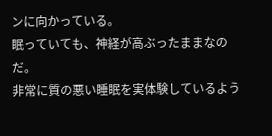ンに向かっている。
眠っていても、神経が高ぶったままなのだ。
非常に質の悪い睡眠を実体験しているよう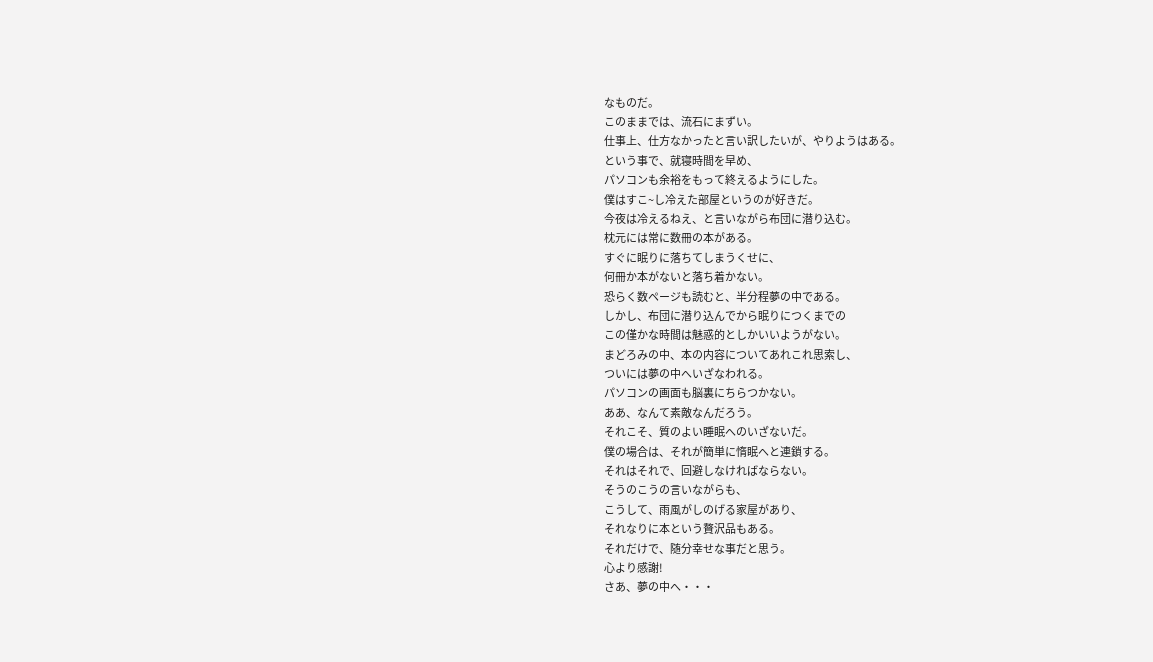なものだ。
このままでは、流石にまずい。
仕事上、仕方なかったと言い訳したいが、やりようはある。
という事で、就寝時間を早め、
パソコンも余裕をもって終えるようにした。
僕はすこ~し冷えた部屋というのが好きだ。
今夜は冷えるねえ、と言いながら布団に潜り込む。
枕元には常に数冊の本がある。
すぐに眠りに落ちてしまうくせに、
何冊か本がないと落ち着かない。
恐らく数ページも読むと、半分程夢の中である。
しかし、布団に潜り込んでから眠りにつくまでの
この僅かな時間は魅惑的としかいいようがない。
まどろみの中、本の内容についてあれこれ思索し、
ついには夢の中へいざなわれる。
パソコンの画面も脳裏にちらつかない。
ああ、なんて素敵なんだろう。
それこそ、質のよい睡眠へのいざないだ。
僕の場合は、それが簡単に惰眠へと連鎖する。
それはそれで、回避しなければならない。
そうのこうの言いながらも、
こうして、雨風がしのげる家屋があり、
それなりに本という贅沢品もある。
それだけで、随分幸せな事だと思う。
心より感謝!
さあ、夢の中へ・・・